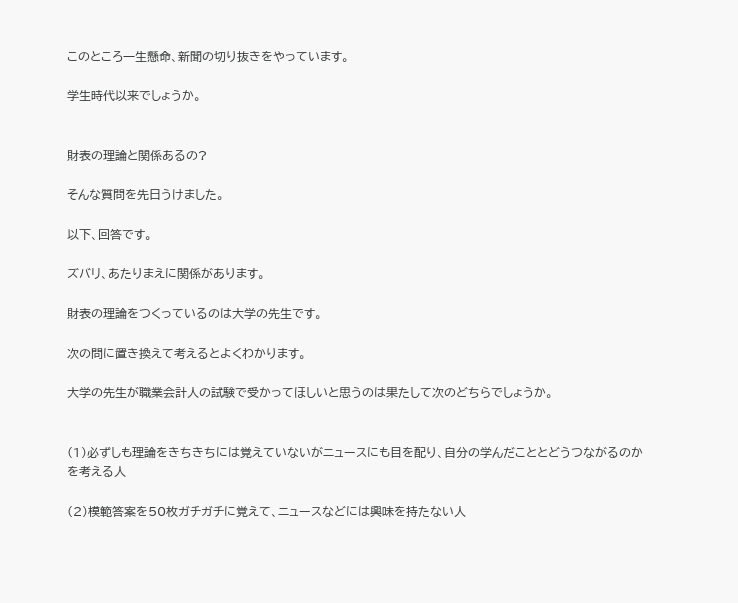このところ一生懸命、新聞の切り抜きをやっています。

学生時代以来でしょうか。


財表の理論と関係あるの?

そんな質問を先日うけました。

以下、回答です。

ズバリ、あたりまえに関係があります。

財表の理論をつくっているのは大学の先生です。

次の問に置き換えて考えるとよくわかります。

大学の先生が職業会計人の試験で受かってほしいと思うのは果たして次のどちらでしょうか。


(1)必ずしも理論をきちきちには覚えていないがニュースにも目を配り、自分の学んだこととどうつながるのかを考える人

(2)模範答案を50枚ガチガチに覚えて、ニュースなどには興味を持たない人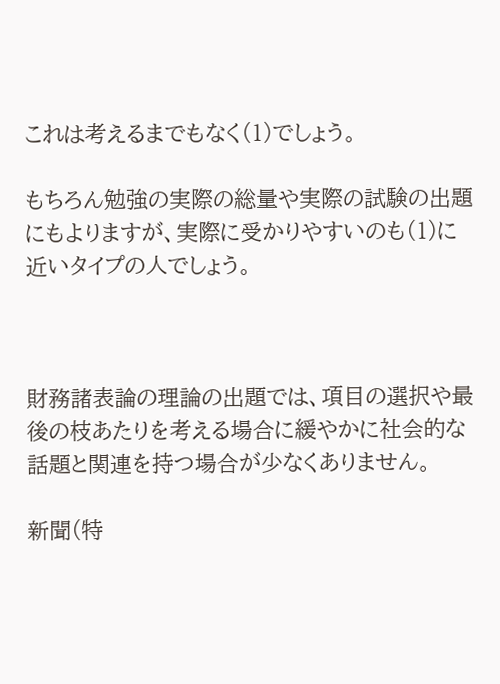これは考えるまでもなく(1)でしょう。

もちろん勉強の実際の総量や実際の試験の出題にもよりますが、実際に受かりやすいのも(1)に近いタイプの人でしょう。



財務諸表論の理論の出題では、項目の選択や最後の枝あたりを考える場合に緩やかに社会的な話題と関連を持つ場合が少なくありません。

新聞(特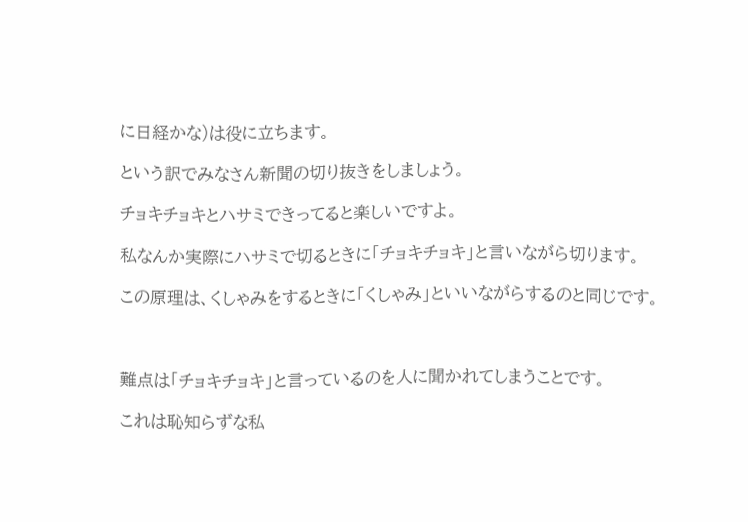に日経かな)は役に立ちます。

という訳でみなさん新聞の切り抜きをしましょう。

チョキチョキとハサミできってると楽しいですよ。

私なんか実際にハサミで切るときに「チョキチョキ」と言いながら切ります。

この原理は、くしゃみをするときに「くしゃみ」といいながらするのと同じです。



難点は「チョキチョキ」と言っているのを人に聞かれてしまうことです。

これは恥知らずな私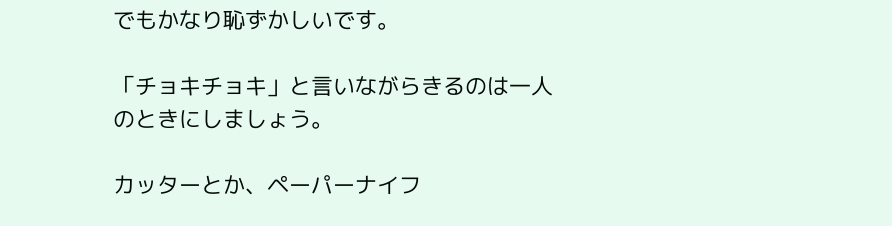でもかなり恥ずかしいです。

「チョキチョキ」と言いながらきるのは一人のときにしましょう。

カッターとか、ペーパーナイフ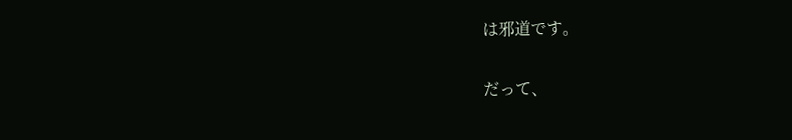は邪道です。

だって、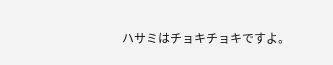ハサミはチョキチョキですよ。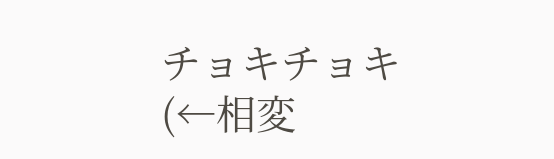チョキチョキ(←相変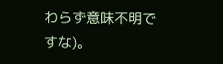わらず意味不明ですな)。